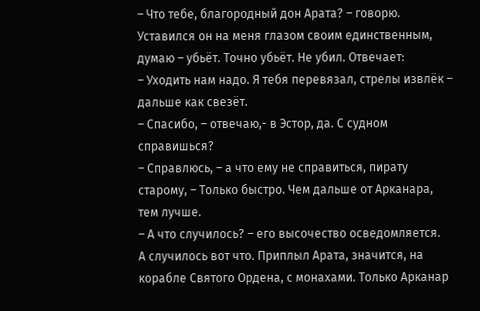– Что тебе, благородный дон Арата? – говорю. Уставился он на меня глазом своим единственным, думаю – убьёт. Точно убьёт. Не убил. Отвечает:
– Уходить нам надо. Я тебя перевязал, стрелы извлёк – дальше как свезёт.
– Спасибо, – отвечаю,- в Эстор, да. С судном справишься?
– Справлюсь, – а что ему не справиться, пирату старому, – Только быстро. Чем дальше от Арканара, тем лучше.
– А что случилось? – его высочество осведомляется.
А случилось вот что. Приплыл Арата, значится, на корабле Святого Ордена, с монахами. Только Арканар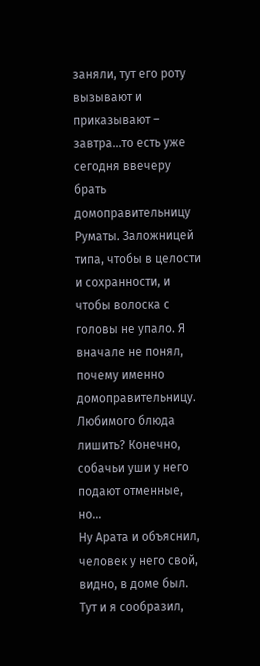заняли, тут его роту вызывают и приказывают – завтра…то есть уже сегодня ввечеру брать домоправительницу Руматы. Заложницей типа, чтобы в целости и сохранности, и чтобы волоска с головы не упало. Я вначале не понял, почему именно домоправительницу. Любимого блюда лишить? Конечно, собачьи уши у него подают отменные, но…
Ну Арата и объяснил, человек у него свой, видно, в доме был. Тут и я сообразил,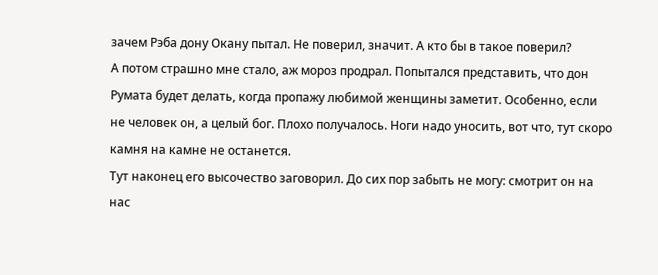зачем Рэба дону Окану пытал. Не поверил, значит. А кто бы в такое поверил?
А потом страшно мне стало, аж мороз продрал. Попытался представить, что дон Румата будет делать, когда пропажу любимой женщины заметит. Особенно, если не человек он, а целый бог. Плохо получалось. Ноги надо уносить, вот что, тут скоро камня на камне не останется.
Тут наконец его высочество заговорил. До сих пор забыть не могу: смотрит он на нас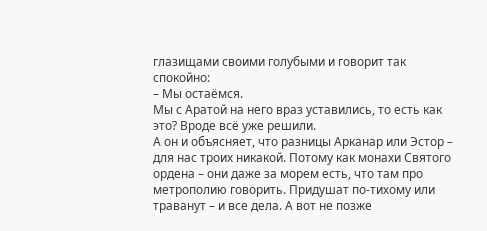глазищами своими голубыми и говорит так спокойно:
– Мы остаёмся.
Мы с Аратой на него враз уставились, то есть как это? Вроде всё уже решили.
А он и объясняет, что разницы Арканар или Эстор – для нас троих никакой. Потому как монахи Святого ордена – они даже за морем есть, что там про метрополию говорить. Придушат по-тихому или траванут – и все дела. А вот не позже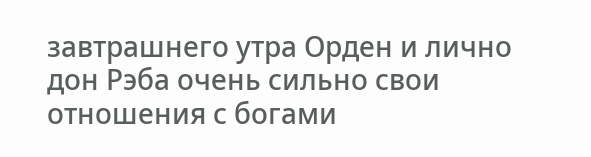завтрашнего утра Орден и лично дон Рэба очень сильно свои отношения с богами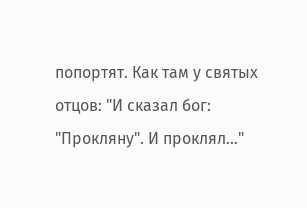попортят. Как там у святых отцов: "И сказал бог: "Прокляну". И проклял…"